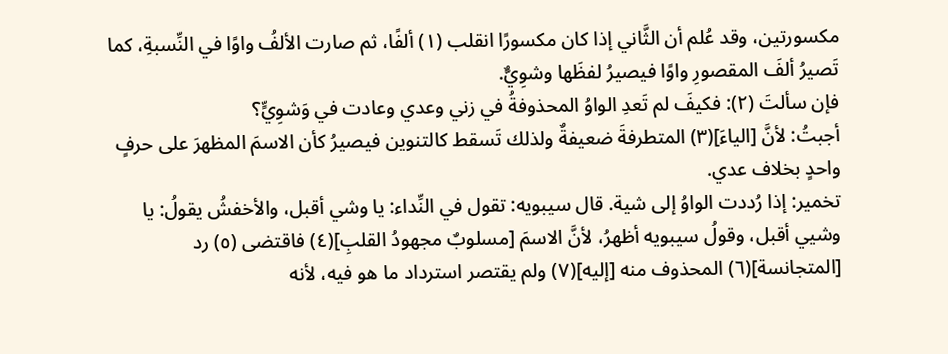مكسورتين، وقد عُلم أن الثَّاني إذا كان مكسورًا انقلب (١) ألفًا، ثم صارت الألفُ واوًا في النِّسبةِ، كما تَصيرُ ألفَ المقصورِ واوًا فيصيرُ لفظَها وشوِيٌّ.
فإن سألتَ (٢): فكيفَ لم تَعدِ الواوُ المحذوفةُ في زني وعدي وعادت في وَشوِيٍّ؟
أجبتُ: لأنَّ [الياءَ](٣) المتطرفةَ ضعيفةٌ ولذلك تَسقط كالتنوين فيصيرُ كأن الاسمَ المظهرَ على حرفٍ واحدٍ بخلاف عدي.
تخمير: إذا رُددت الواوُ إلى شية. قال سيبويه: تقول في النِّداء: يا وشي أقبل، والأخفشُ يقولُ: يا وشيي أقبل، وقولُ سيبويه أظهرُ، لأنَّ الاسمَ [مسلوبٌ مجهودُ القلبِ](٤) فاقتضى (٥) رد [المتجانسة](٦) المحذوف منه [إليه](٧) ولم يقتصر استرداد ما هو فيه، لأنه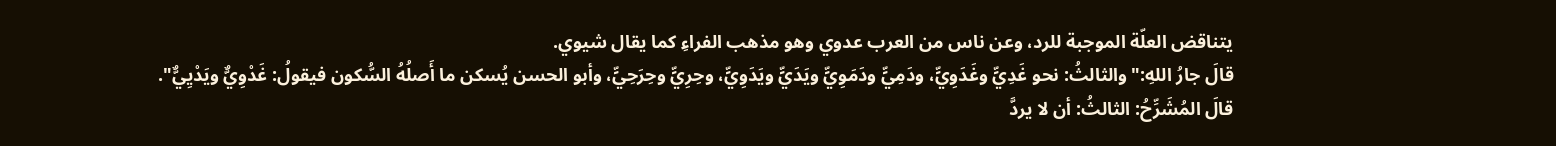يتناقض العلّة الموجبة للرد، وعن ناس من العرب عدوي وهو مذهب الفراءِ كما يقال شيوي.
قالَ جارُ اللهِ:"والثالثُ: نحو غَدِيٍّ وغَدَوِيٍّ، ودَمِيٍّ ودَمَوِيٍّ ويَدَيٍّ ويَدَوِيٍّ، وحِرِيٍّ وحِرَحِيٍّ، وأبو الحسن يُسكن ما أَصلُهُ السُّكون فيقولُ: غَدْوِيٌّ ويَدْيِيٌّ".
قالَ المُشَرِّحُ: الثالثُ: أن لا يردَّ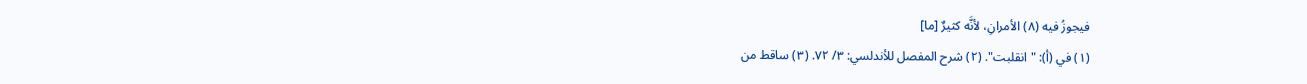فيجوزُ فيه (٨) الأمرانِ، لأنَّه كثيرٌ [ما]
(١) في (أ): "انقلبت". (٢) شرح المفصل للأندلسي: ٣/ ٧٢. (٣) ساقط من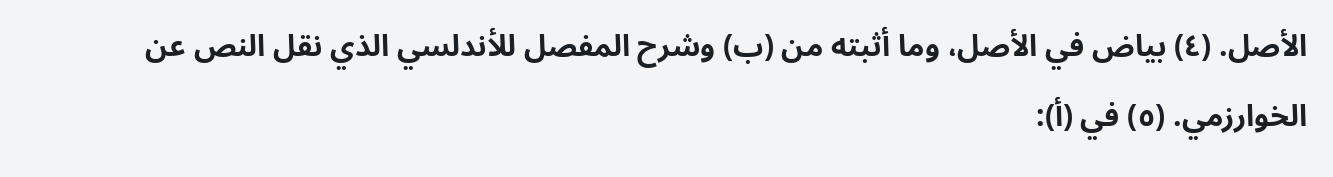الأصل. (٤) بياض في الأصل، وما أثبته من (ب) وشرح المفصل للأندلسي الذي نقل النص عن الخوارزمي. (٥) في (أ):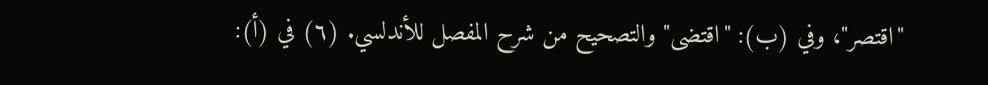"اقتصر"، وفي (ب): "اقتضى" والتصحيح من شرح المفصل للأندلسي. (٦) في (أ):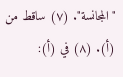"المجانسة". (٧) ساقط من (أ). (٨) في (أ):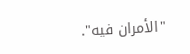"الأمران فيه".